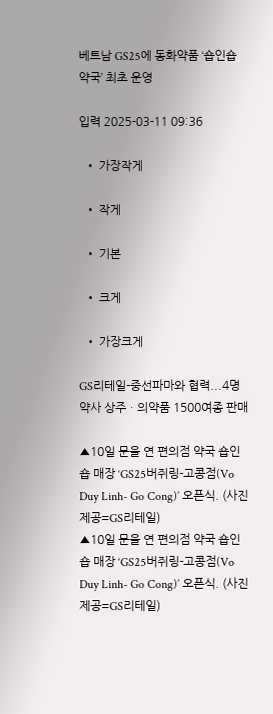베트남 GS25에 동화약품 ‘숍인숍 약국’ 최초 운영

입력 2025-03-11 09:36

  • 가장작게

  • 작게

  • 기본

  • 크게

  • 가장크게

GS리테일-중선파마와 협력...4명 약사 상주ㆍ의약품 1500여종 판매

▲10일 문을 연 편의점 약국 숍인숍 매장 ‘GS25버쥐링-고콩점(Vo Duy Linh- Go Cong)’ 오픈식. (사진제공=GS리테일)
▲10일 문을 연 편의점 약국 숍인숍 매장 ‘GS25버쥐링-고콩점(Vo Duy Linh- Go Cong)’ 오픈식. (사진제공=GS리테일)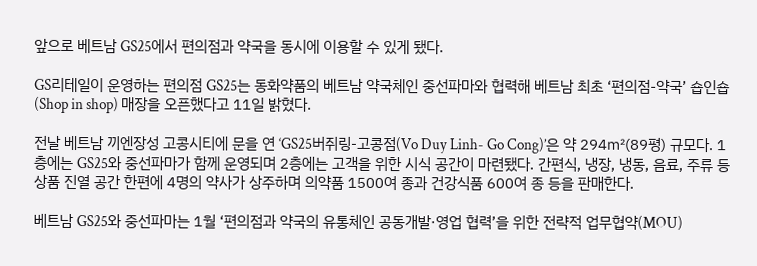앞으로 베트남 GS25에서 편의점과 약국을 동시에 이용할 수 있게 됐다.

GS리테일이 운영하는 편의점 GS25는 동화약품의 베트남 약국체인 중선파마와 협력해 베트남 최초 ‘편의점-약국’ 숍인숍(Shop in shop) 매장을 오픈했다고 11일 밝혔다.

전날 베트남 끼엔장성 고콩시티에 문을 연 ‘GS25버쥐링-고콩점(Vo Duy Linh- Go Cong)’은 약 294㎡(89평) 규모다. 1층에는 GS25와 중선파마가 함께 운영되며 2층에는 고객을 위한 시식 공간이 마련됐다. 간편식, 냉장, 냉동, 음료, 주류 등 상품 진열 공간 한편에 4명의 약사가 상주하며 의약품 1500여 종과 건강식품 600여 종 등을 판매한다.

베트남 GS25와 중선파마는 1월 ‘편의점과 약국의 유통체인 공동개발·영업 협력’을 위한 전략적 업무협약(MOU)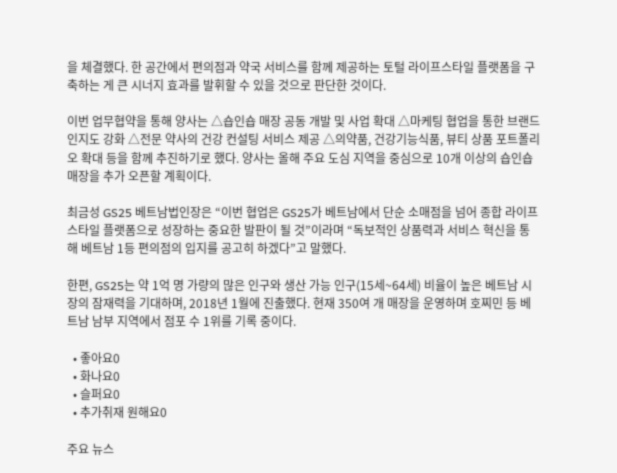을 체결했다. 한 공간에서 편의점과 약국 서비스를 함께 제공하는 토털 라이프스타일 플랫폼을 구축하는 게 큰 시너지 효과를 발휘할 수 있을 것으로 판단한 것이다.

이번 업무협약을 통해 양사는 △숍인숍 매장 공동 개발 및 사업 확대 △마케팅 협업을 통한 브랜드 인지도 강화 △전문 약사의 건강 컨설팅 서비스 제공 △의약품, 건강기능식품, 뷰티 상품 포트폴리오 확대 등을 함께 추진하기로 했다. 양사는 올해 주요 도심 지역을 중심으로 10개 이상의 숍인숍 매장을 추가 오픈할 계획이다.

최금성 GS25 베트남법인장은 “이번 협업은 GS25가 베트남에서 단순 소매점을 넘어 종합 라이프스타일 플랫폼으로 성장하는 중요한 발판이 될 것”이라며 “독보적인 상품력과 서비스 혁신을 통해 베트남 1등 편의점의 입지를 공고히 하겠다”고 말했다.

한편, GS25는 약 1억 명 가량의 많은 인구와 생산 가능 인구(15세~64세) 비율이 높은 베트남 시장의 잠재력을 기대하며, 2018년 1월에 진출했다. 현재 350여 개 매장을 운영하며 호찌민 등 베트남 남부 지역에서 점포 수 1위를 기록 중이다.

  • 좋아요0
  • 화나요0
  • 슬퍼요0
  • 추가취재 원해요0

주요 뉴스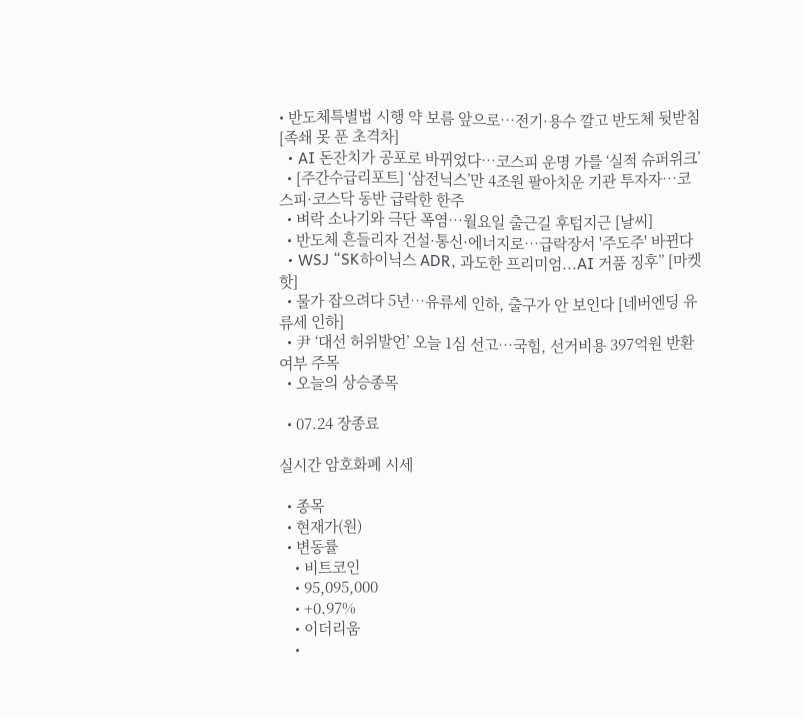• 반도체특별법 시행 약 보름 앞으로…전기·용수 깔고 반도체 뒷받침 [족쇄 못 푼 초격차]
  • AI 돈잔치가 공포로 바뀌었다…코스피 운명 가를 ‘실적 슈퍼위크’
  • [주간수급리포트] ‘삼전닉스’만 4조원 팔아치운 기관 투자자⋯코스피·코스닥 동반 급락한 한주
  • 벼락 소나기와 극단 폭염…월요일 출근길 후텁지근 [날씨]
  • 반도체 흔들리자 건설·통신·에너지로…급락장서 '주도주' 바뀐다
  • WSJ “SK하이닉스 ADR, 과도한 프리미엄...AI 거품 징후” [마켓핫]
  • 물가 잡으려다 5년…유류세 인하, 출구가 안 보인다 [네버엔딩 유류세 인하]
  • 尹 ‘대선 허위발언’ 오늘 1심 선고⋯국힘, 선거비용 397억원 반환 여부 주목
  • 오늘의 상승종목

  • 07.24 장종료

실시간 암호화폐 시세

  • 종목
  • 현재가(원)
  • 변동률
    • 비트코인
    • 95,095,000
    • +0.97%
    • 이더리움
    •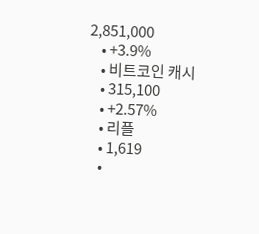2,851,000
    • +3.9%
    • 비트코인 캐시
    • 315,100
    • +2.57%
    • 리플
    • 1,619
    •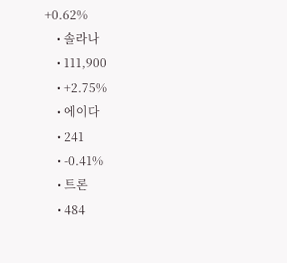+0.62%
    • 솔라나
    • 111,900
    • +2.75%
    • 에이다
    • 241
    • -0.41%
    • 트론
    • 484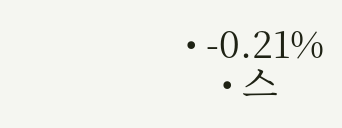• -0.21%
    • 스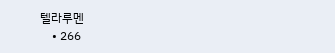텔라루멘
    • 266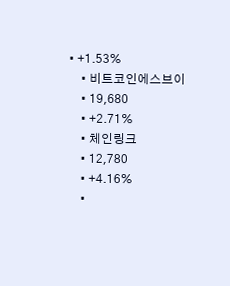• +1.53%
    • 비트코인에스브이
    • 19,680
    • +2.71%
    • 체인링크
    • 12,780
    • +4.16%
    •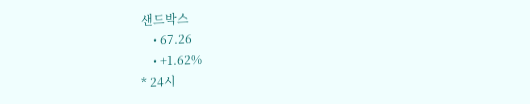샌드박스
    • 67.26
    • +1.62%
* 24시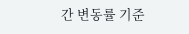간 변동률 기준